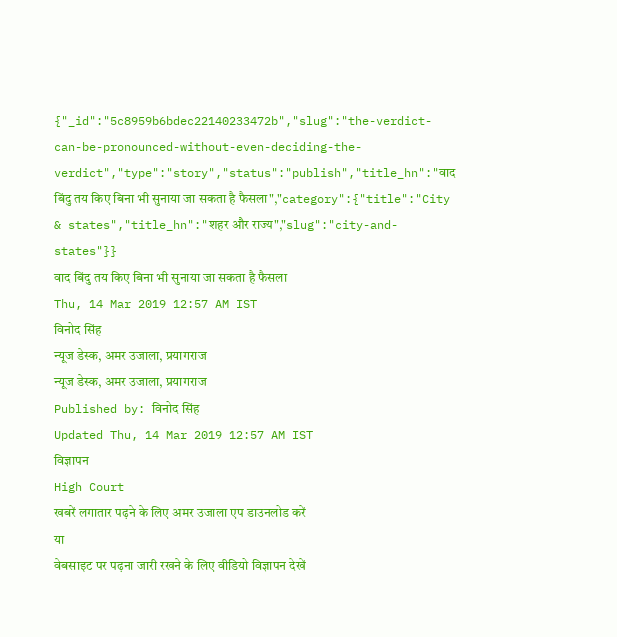{"_id":"5c8959b6bdec22140233472b","slug":"the-verdict-can-be-pronounced-without-even-deciding-the-verdict","type":"story","status":"publish","title_hn":"वाद बिंदु तय किए बिना भी सुनाया जा सकता है फैसला","category":{"title":"City & states","title_hn":"शहर और राज्य","slug":"city-and-states"}}
वाद बिंदु तय किए बिना भी सुनाया जा सकता है फैसला
Thu, 14 Mar 2019 12:57 AM IST
विनोद सिंह
न्यूज डेस्क, अमर उजाला, प्रयागराज
न्यूज डेस्क, अमर उजाला, प्रयागराज
Published by: विनोद सिंह
Updated Thu, 14 Mar 2019 12:57 AM IST
विज्ञापन
High Court
खबरें लगातार पढ़ने के लिए अमर उजाला एप डाउनलोड करें
या
वेबसाइट पर पढ़ना जारी रखने के लिए वीडियो विज्ञापन देखें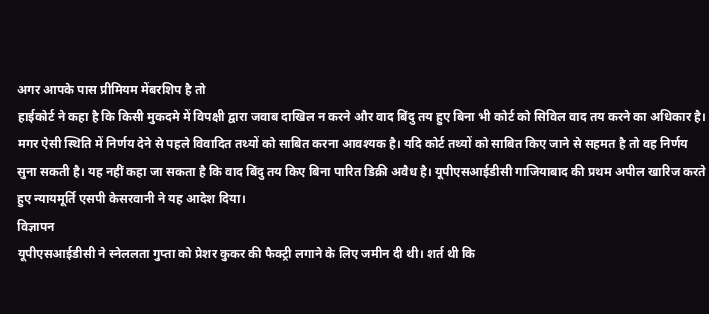अगर आपके पास प्रीमियम मेंबरशिप है तो
हाईकोर्ट ने कहा है कि किसी मुकदमे में विपक्षी द्वारा जवाब दाखिल न करने और वाद बिंदु तय हुए बिना भी कोर्ट को सिविल वाद तय करने का अधिकार है। मगर ऐसी स्थिति में निर्णय देने से पहले विवादित तथ्यों को साबित करना आवश्यक है। यदि कोर्ट तथ्यों को साबित किए जाने से सहमत है तो वह निर्णय सुना सकती है। यह नहीं कहा जा सकता है कि वाद बिंदु तय किए बिना पारित डिक्री अवैध है। यूपीएसआईडीसी गाजियाबाद की प्रथम अपील खारिज करते हुए न्यायमूर्ति एसपी केसरवानी ने यह आदेश दिया।
विज्ञापन
यूपीएसआईडीसी ने स्नेललता गुप्ता को प्रेशर कुकर की फैक्ट्री लगाने के लिए जमीन दी थी। शर्त थी कि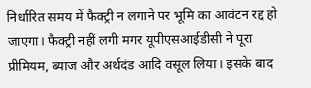निर्धारित समय में फैक्ट्री न लगाने पर भूमि का आवंटन रद्द हो जाएगा। फैक्ट्री नहीं लगी मगर यूपीएसआईडीसी ने पूरा प्रीमियम, ब्याज और अर्थदंड आदि वसूल लिया। इसके बाद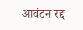आवंटन रद्द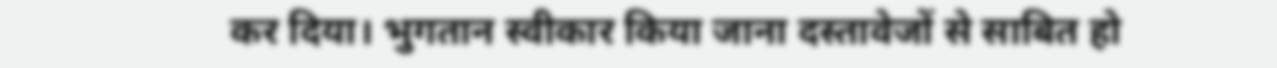कर दिया। भुगतान स्वीकार किया जाना दस्तावेजों से साबित हो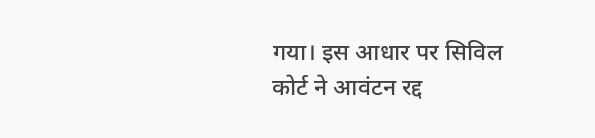गया। इस आधार पर सिविल कोर्ट ने आवंटन रद्द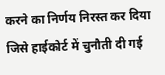करने का निर्णय निरस्त कर दिया जिसे हाईकोर्ट में चुनौती दी गई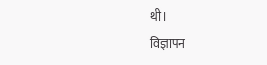थी।
विज्ञापन